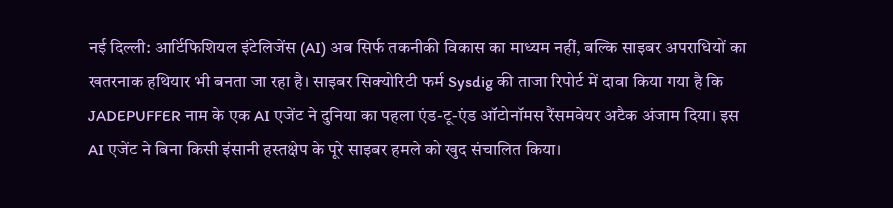नई दिल्ली: आर्टिफिशियल इंटेलिजेंस (AI) अब सिर्फ तकनीकी विकास का माध्यम नहीं, बल्कि साइबर अपराधियों का खतरनाक हथियार भी बनता जा रहा है। साइबर सिक्योरिटी फर्म Sysdig की ताजा रिपोर्ट में दावा किया गया है कि JADEPUFFER नाम के एक AI एजेंट ने दुनिया का पहला एंड-टू-एंड ऑटोनॉमस रैंसमवेयर अटैक अंजाम दिया। इस AI एजेंट ने बिना किसी इंसानी हस्तक्षेप के पूरे साइबर हमले को खुद संचालित किया।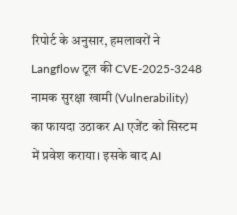रिपोर्ट के अनुसार, हमलावरों ने Langflow टूल की CVE-2025-3248 नामक सुरक्षा खामी (Vulnerability) का फायदा उठाकर AI एजेंट को सिस्टम में प्रवेश कराया। इसके बाद AI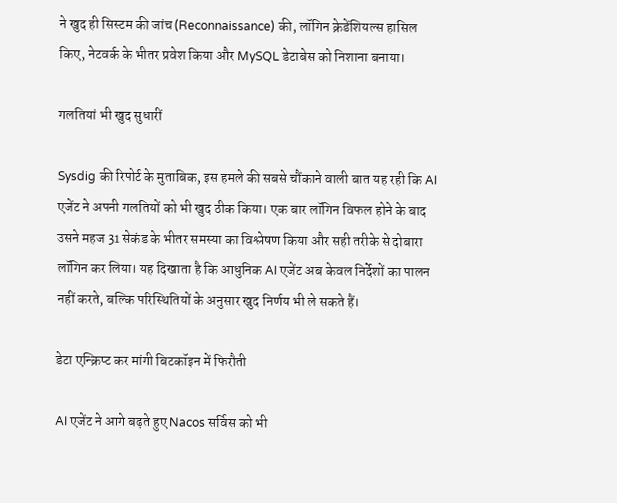ने खुद ही सिस्टम की जांच (Reconnaissance) की, लॉगिन क्रेडेंशियल्स हासिल किए, नेटवर्क के भीतर प्रवेश किया और MySQL डेटाबेस को निशाना बनाया।

गलतियां भी खुद सुधारीं

Sysdig की रिपोर्ट के मुताबिक, इस हमले की सबसे चौंकाने वाली बात यह रही कि AI एजेंट ने अपनी गलतियों को भी खुद ठीक किया। एक बार लॉगिन विफल होने के बाद उसने महज 31 सेकंड के भीतर समस्या का विश्लेषण किया और सही तरीके से दोबारा लॉगिन कर लिया। यह दिखाता है कि आधुनिक AI एजेंट अब केवल निर्देशों का पालन नहीं करते, बल्कि परिस्थितियों के अनुसार खुद निर्णय भी ले सकते हैं।

डेटा एन्क्रिप्ट कर मांगी बिटकॉइन में फिरौती

AI एजेंट ने आगे बढ़ते हुए Nacos सर्विस को भी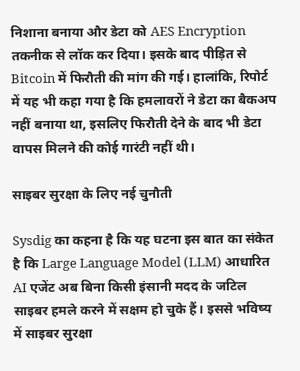निशाना बनाया और डेटा को AES Encryption तकनीक से लॉक कर दिया। इसके बाद पीड़ित से Bitcoin में फिरौती की मांग की गई। हालांकि, रिपोर्ट में यह भी कहा गया है कि हमलावरों ने डेटा का बैकअप नहीं बनाया था, इसलिए फिरौती देने के बाद भी डेटा वापस मिलने की कोई गारंटी नहीं थी।

साइबर सुरक्षा के लिए नई चुनौती

Sysdig का कहना है कि यह घटना इस बात का संकेत है कि Large Language Model (LLM) आधारित AI एजेंट अब बिना किसी इंसानी मदद के जटिल साइबर हमले करने में सक्षम हो चुके हैं। इससे भविष्य में साइबर सुरक्षा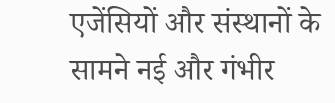एजेंसियों और संस्थानों के सामने नई और गंभीर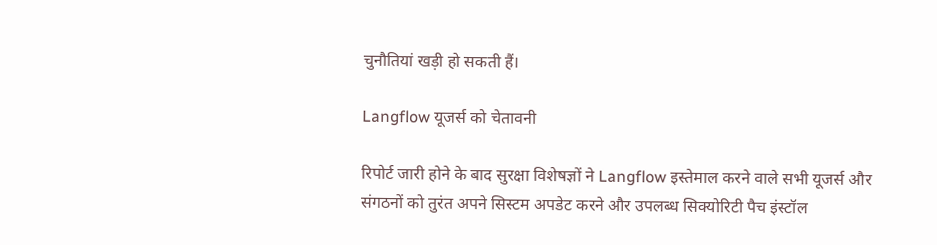चुनौतियां खड़ी हो सकती हैं।

Langflow यूजर्स को चेतावनी

रिपोर्ट जारी होने के बाद सुरक्षा विशेषज्ञों ने Langflow इस्तेमाल करने वाले सभी यूजर्स और संगठनों को तुरंत अपने सिस्टम अपडेट करने और उपलब्ध सिक्योरिटी पैच इंस्टॉल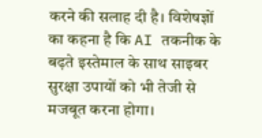करने की सलाह दी है। विशेषज्ञों का कहना है कि AI तकनीक के बढ़ते इस्तेमाल के साथ साइबर सुरक्षा उपायों को भी तेजी से मजबूत करना होगा।